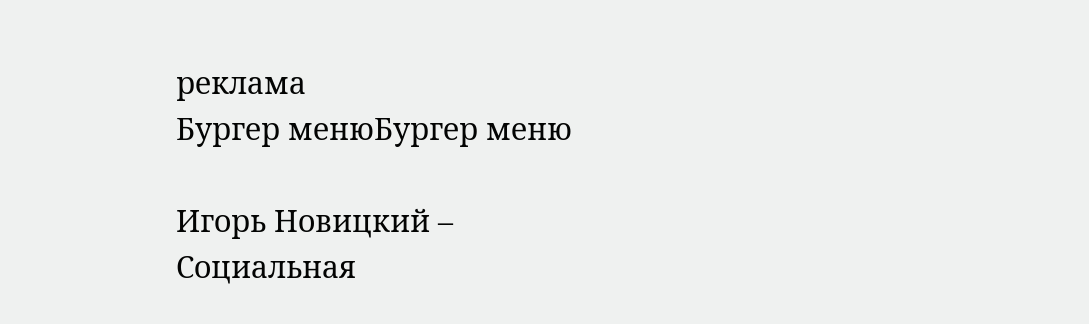реклама
Бургер менюБургер меню

Игорь Новицкий – Социальная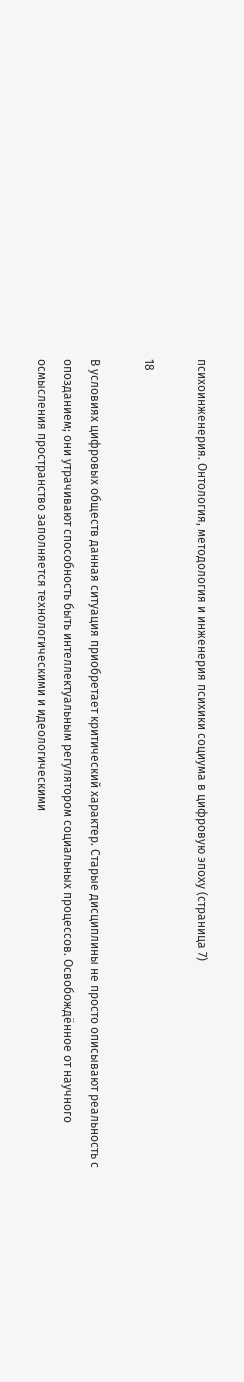психоинженерия. Онтология, методология и инженерия психики социума в цифровую эпоху (страница 7)

18

В условиях цифровых обществ данная ситуация приобретает критический характер. Старые дисциплины не просто описывают реальность с опозданием; они утрачивают способность быть интеллектуальным регулятором социальных процессов. Освобождённое от научного осмысления пространство заполняется технологическими и идеологическими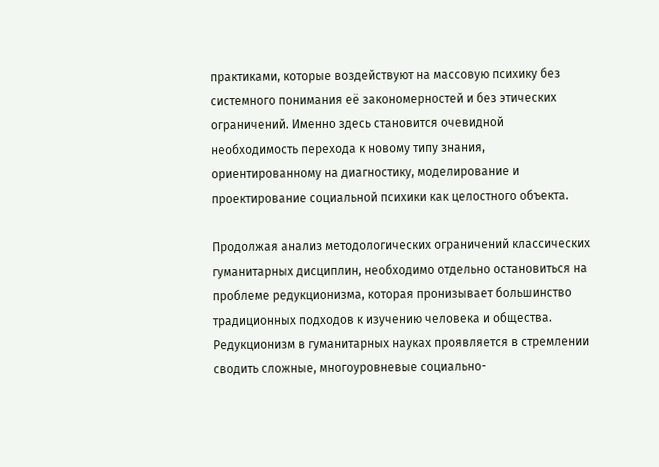практиками, которые воздействуют на массовую психику без системного понимания её закономерностей и без этических ограничений. Именно здесь становится очевидной необходимость перехода к новому типу знания, ориентированному на диагностику, моделирование и проектирование социальной психики как целостного объекта.

Продолжая анализ методологических ограничений классических гуманитарных дисциплин, необходимо отдельно остановиться на проблеме редукционизма, которая пронизывает большинство традиционных подходов к изучению человека и общества. Редукционизм в гуманитарных науках проявляется в стремлении сводить сложные, многоуровневые социально-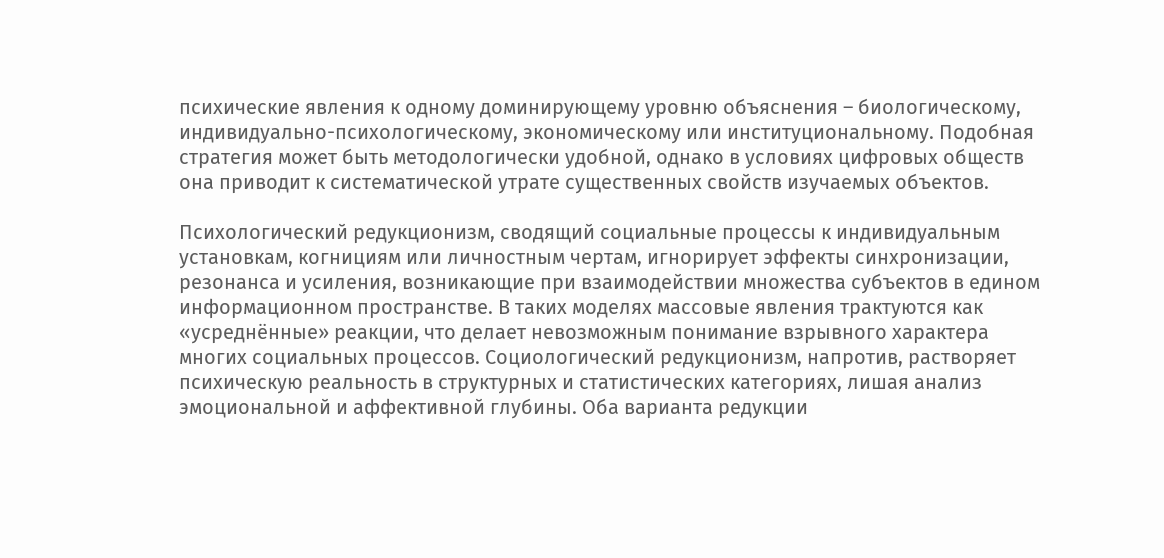психические явления к одному доминирующему уровню объяснения – биологическому, индивидуально-психологическому, экономическому или институциональному. Подобная стратегия может быть методологически удобной, однако в условиях цифровых обществ она приводит к систематической утрате существенных свойств изучаемых объектов.

Психологический редукционизм, сводящий социальные процессы к индивидуальным установкам, когнициям или личностным чертам, игнорирует эффекты синхронизации, резонанса и усиления, возникающие при взаимодействии множества субъектов в едином информационном пространстве. В таких моделях массовые явления трактуются как «усреднённые» реакции, что делает невозможным понимание взрывного характера многих социальных процессов. Социологический редукционизм, напротив, растворяет психическую реальность в структурных и статистических категориях, лишая анализ эмоциональной и аффективной глубины. Оба варианта редукции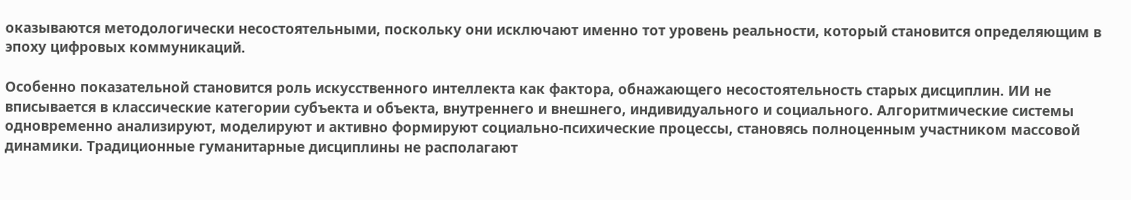оказываются методологически несостоятельными, поскольку они исключают именно тот уровень реальности, который становится определяющим в эпоху цифровых коммуникаций.

Особенно показательной становится роль искусственного интеллекта как фактора, обнажающего несостоятельность старых дисциплин. ИИ не вписывается в классические категории субъекта и объекта, внутреннего и внешнего, индивидуального и социального. Алгоритмические системы одновременно анализируют, моделируют и активно формируют социально-психические процессы, становясь полноценным участником массовой динамики. Традиционные гуманитарные дисциплины не располагают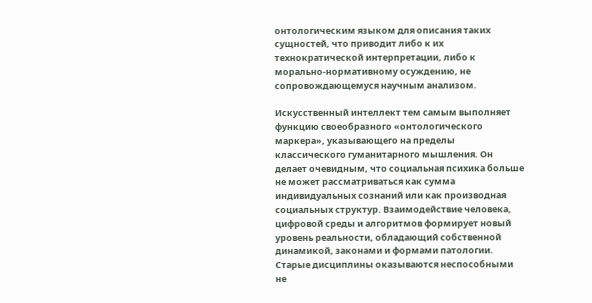онтологическим языком для описания таких сущностей, что приводит либо к их технократической интерпретации, либо к морально-нормативному осуждению, не сопровождающемуся научным анализом.

Искусственный интеллект тем самым выполняет функцию своеобразного «онтологического маркера», указывающего на пределы классического гуманитарного мышления. Он делает очевидным, что социальная психика больше не может рассматриваться как сумма индивидуальных сознаний или как производная социальных структур. Взаимодействие человека, цифровой среды и алгоритмов формирует новый уровень реальности, обладающий собственной динамикой, законами и формами патологии. Старые дисциплины оказываются неспособными не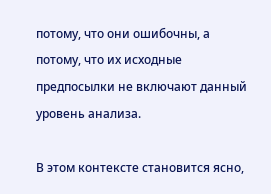потому, что они ошибочны, а потому, что их исходные предпосылки не включают данный уровень анализа.

В этом контексте становится ясно,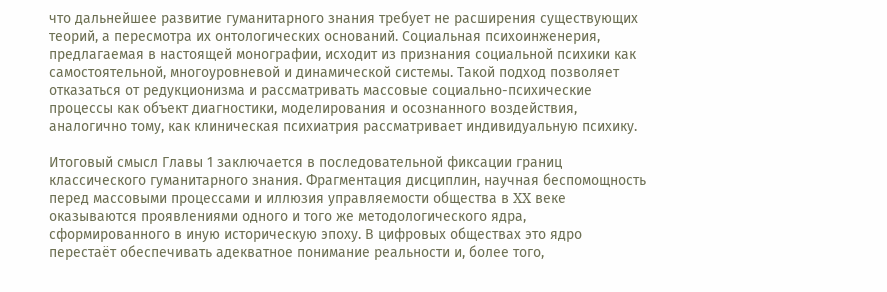что дальнейшее развитие гуманитарного знания требует не расширения существующих теорий, а пересмотра их онтологических оснований. Социальная психоинженерия, предлагаемая в настоящей монографии, исходит из признания социальной психики как самостоятельной, многоуровневой и динамической системы. Такой подход позволяет отказаться от редукционизма и рассматривать массовые социально-психические процессы как объект диагностики, моделирования и осознанного воздействия, аналогично тому, как клиническая психиатрия рассматривает индивидуальную психику.

Итоговый смысл Главы 1 заключается в последовательной фиксации границ классического гуманитарного знания. Фрагментация дисциплин, научная беспомощность перед массовыми процессами и иллюзия управляемости общества в XX веке оказываются проявлениями одного и того же методологического ядра, сформированного в иную историческую эпоху. В цифровых обществах это ядро перестаёт обеспечивать адекватное понимание реальности и, более того,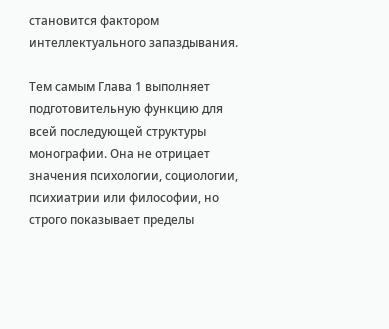становится фактором интеллектуального запаздывания.

Тем самым Глава 1 выполняет подготовительную функцию для всей последующей структуры монографии. Она не отрицает значения психологии, социологии, психиатрии или философии, но строго показывает пределы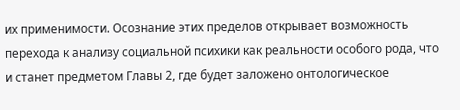их применимости. Осознание этих пределов открывает возможность перехода к анализу социальной психики как реальности особого рода, что и станет предметом Главы 2, где будет заложено онтологическое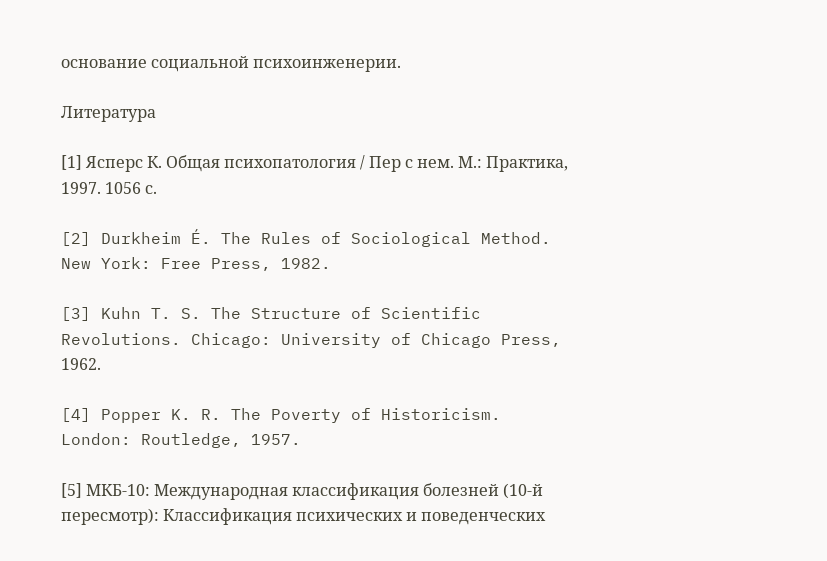основание социальной психоинженерии.

Литература

[1] Ясперс К. Общая психопатология / Пер с нем. М.: Практика, 1997. 1056 с.

[2] Durkheim É. The Rules of Sociological Method. New York: Free Press, 1982.

[3] Kuhn T. S. The Structure of Scientific Revolutions. Chicago: University of Chicago Press, 1962.

[4] Popper K. R. The Poverty of Historicism. London: Routledge, 1957.

[5] МКБ-10: Международная классификация болезней (10-й пересмотр): Классификация психических и поведенческих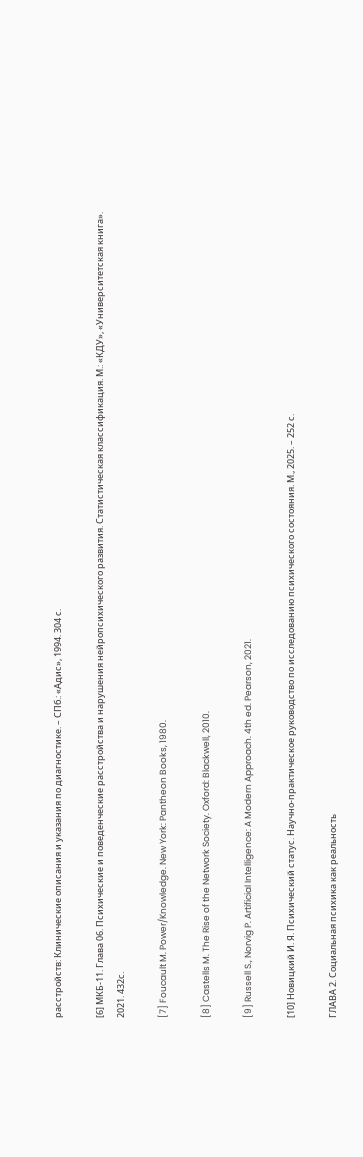расстройств: Клинические описания и указания по диагностике. – СПб.: «Адис», 1994. 304 с.

[6] МКБ-11. Глава 06. Психические и поведенческие расстройства и нарушения нейропсихического развития. Статистическая классификация. М.: «КДУ», «Университетская книга». 2021. 432с.

[7] Foucault M. Power/Knowledge. New York: Pantheon Books, 1980.

[8] Castells M. The Rise of the Network Society. Oxford: Blackwell, 2010.

[9] Russell S., Norvig P. Artificial Intelligence: A Modern Approach. 4th ed. Pearson, 2021.

[10] Новицкий И. Я. Психический статус. Научно-практическое руководство по исследованию психического состояния. М., 2025. – 252 с.

ГЛАВА 2. Социальная психика как реальность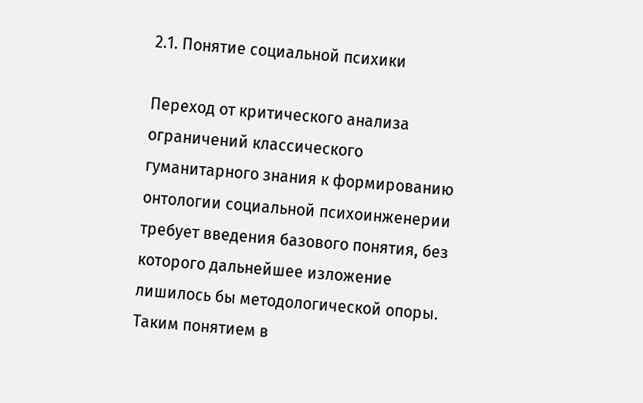2.1. Понятие социальной психики

Переход от критического анализа ограничений классического гуманитарного знания к формированию онтологии социальной психоинженерии требует введения базового понятия, без которого дальнейшее изложение лишилось бы методологической опоры. Таким понятием в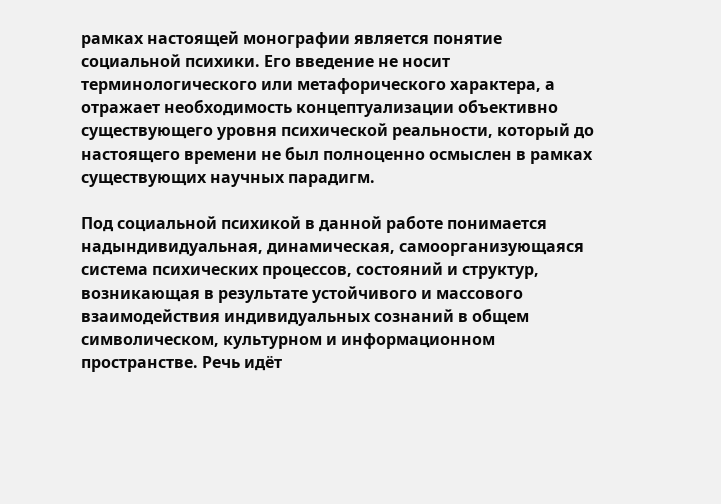рамках настоящей монографии является понятие социальной психики. Его введение не носит терминологического или метафорического характера, а отражает необходимость концептуализации объективно существующего уровня психической реальности, который до настоящего времени не был полноценно осмыслен в рамках существующих научных парадигм.

Под социальной психикой в данной работе понимается надындивидуальная, динамическая, самоорганизующаяся система психических процессов, состояний и структур, возникающая в результате устойчивого и массового взаимодействия индивидуальных сознаний в общем символическом, культурном и информационном пространстве. Речь идёт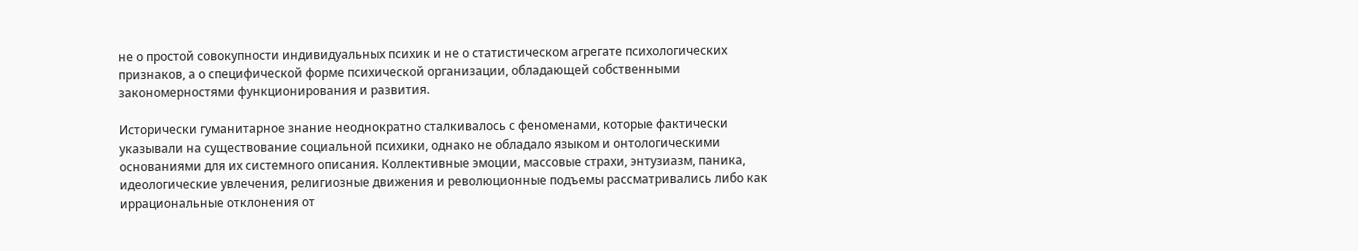не о простой совокупности индивидуальных психик и не о статистическом агрегате психологических признаков, а о специфической форме психической организации, обладающей собственными закономерностями функционирования и развития.

Исторически гуманитарное знание неоднократно сталкивалось с феноменами, которые фактически указывали на существование социальной психики, однако не обладало языком и онтологическими основаниями для их системного описания. Коллективные эмоции, массовые страхи, энтузиазм, паника, идеологические увлечения, религиозные движения и революционные подъемы рассматривались либо как иррациональные отклонения от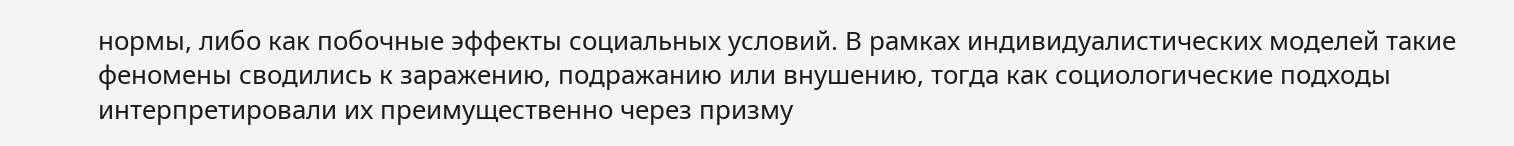нормы, либо как побочные эффекты социальных условий. В рамках индивидуалистических моделей такие феномены сводились к заражению, подражанию или внушению, тогда как социологические подходы интерпретировали их преимущественно через призму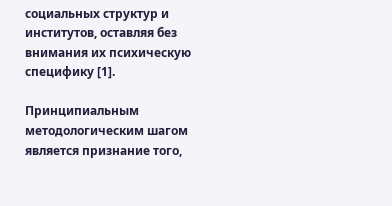социальных структур и институтов, оставляя без внимания их психическую специфику [1].

Принципиальным методологическим шагом является признание того,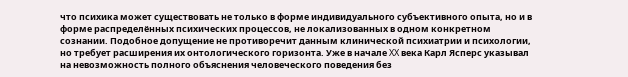что психика может существовать не только в форме индивидуального субъективного опыта, но и в форме распределённых психических процессов, не локализованных в одном конкретном сознании. Подобное допущение не противоречит данным клинической психиатрии и психологии, но требует расширения их онтологического горизонта. Уже в начале XX века Карл Ясперс указывал на невозможность полного объяснения человеческого поведения без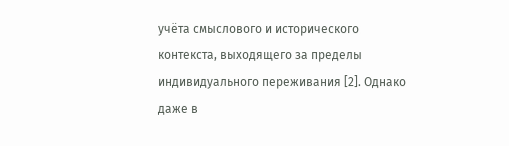учёта смыслового и исторического контекста, выходящего за пределы индивидуального переживания [2]. Однако даже в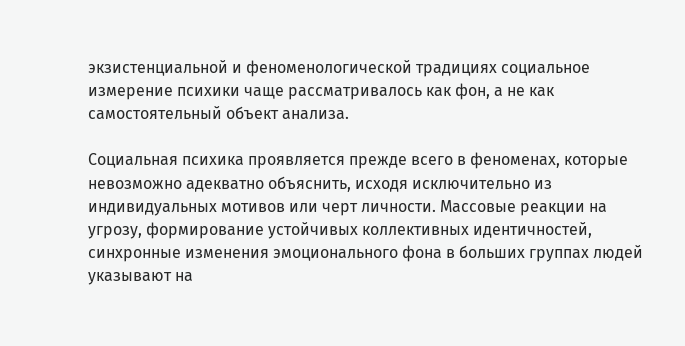экзистенциальной и феноменологической традициях социальное измерение психики чаще рассматривалось как фон, а не как самостоятельный объект анализа.

Социальная психика проявляется прежде всего в феноменах, которые невозможно адекватно объяснить, исходя исключительно из индивидуальных мотивов или черт личности. Массовые реакции на угрозу, формирование устойчивых коллективных идентичностей, синхронные изменения эмоционального фона в больших группах людей указывают на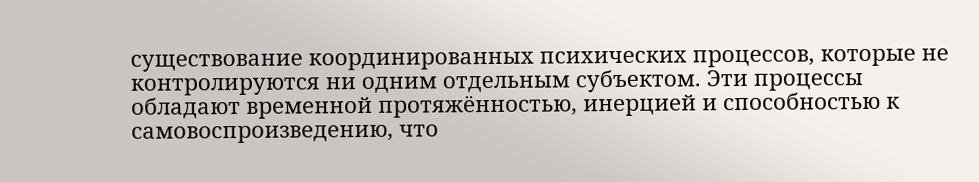существование координированных психических процессов, которые не контролируются ни одним отдельным субъектом. Эти процессы обладают временной протяжённостью, инерцией и способностью к самовоспроизведению, что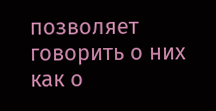позволяет говорить о них как о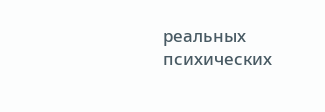реальных психических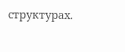структурах.